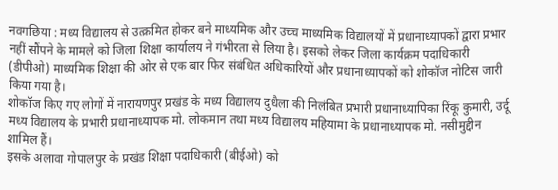नवगछिया : मध्य विद्यालय से उत्क्रमित होकर बने माध्यमिक और उच्च माध्यमिक विद्यालयों में प्रधानाध्यापकों द्वारा प्रभार नहीं सौंपने के मामले को जिला शिक्षा कार्यालय ने गंभीरता से लिया है। इसको लेकर जिला कार्यक्रम पदाधिकारी (डीपीओ) माध्यमिक शिक्षा की ओर से एक बार फिर संबंधित अधिकारियों और प्रधानाध्यापकों को शोकॉज नोटिस जारी किया गया है।
शोकॉज किए गए लोगों में नारायणपुर प्रखंड के मध्य विद्यालय दुधैला की निलंबित प्रभारी प्रधानाध्यापिका रिंकू कुमारी, उर्दू मध्य विद्यालय के प्रभारी प्रधानाध्यापक मो. लोकमान तथा मध्य विद्यालय महियामा के प्रधानाध्यापक मो. नसीमुद्दीन शामिल हैं।
इसके अलावा गोपालपुर के प्रखंड शिक्षा पदाधिकारी (बीईओ) को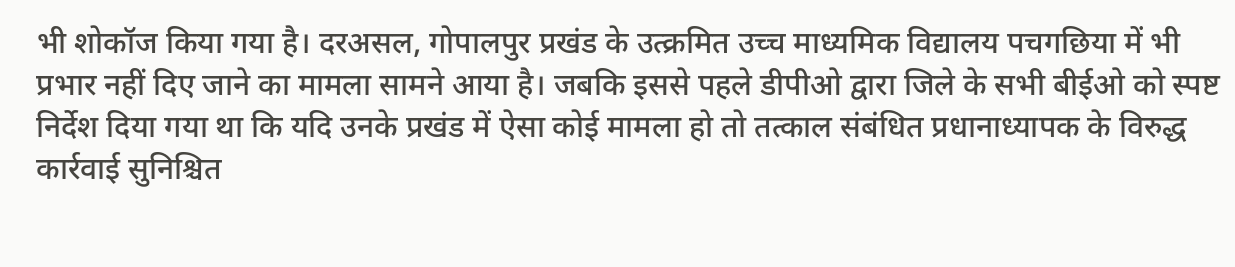भी शोकॉज किया गया है। दरअसल, गोपालपुर प्रखंड के उत्क्रमित उच्च माध्यमिक विद्यालय पचगछिया में भी प्रभार नहीं दिए जाने का मामला सामने आया है। जबकि इससे पहले डीपीओ द्वारा जिले के सभी बीईओ को स्पष्ट निर्देश दिया गया था कि यदि उनके प्रखंड में ऐसा कोई मामला हो तो तत्काल संबंधित प्रधानाध्यापक के विरुद्ध कार्रवाई सुनिश्चित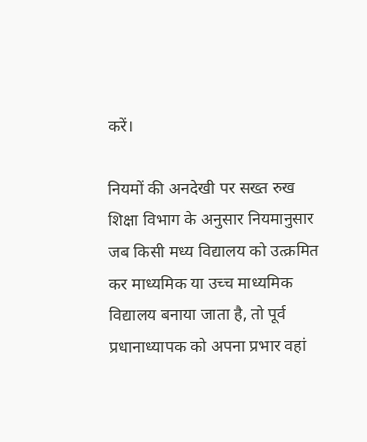करें।

नियमों की अनदेखी पर सख्त रुख
शिक्षा विभाग के अनुसार नियमानुसार जब किसी मध्य विद्यालय को उत्क्रमित कर माध्यमिक या उच्च माध्यमिक विद्यालय बनाया जाता है, तो पूर्व प्रधानाध्यापक को अपना प्रभार वहां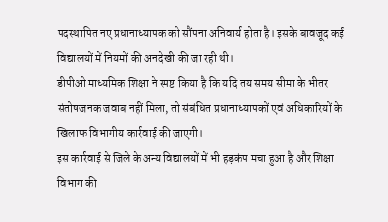पदस्थापित नए प्रधानाध्यापक को सौंपना अनिवार्य होता है। इसके बावजूद कई विद्यालयों में नियमों की अनदेखी की जा रही थी।
डीपीओ माध्यमिक शिक्षा ने स्पष्ट किया है कि यदि तय समय सीमा के भीतर संतोषजनक जवाब नहीं मिला, तो संबंधित प्रधानाध्यापकों एवं अधिकारियों के खिलाफ विभागीय कार्रवाई की जाएगी।
इस कार्रवाई से जिले के अन्य विद्यालयों में भी हड़कंप मचा हुआ है और शिक्षा विभाग की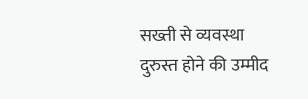सख्ती से व्यवस्था दुरुस्त होने की उम्मीद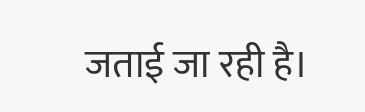जताई जा रही है।